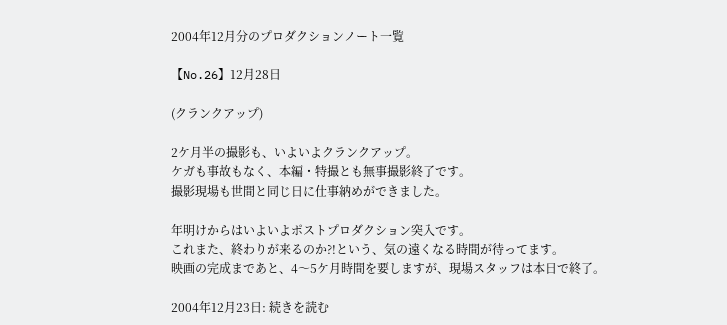2004年12月分のプロダクションノート一覧

【No.26】12月28日

(クランクアップ)

2ケ月半の撮影も、いよいよクランクアップ。
ケガも事故もなく、本編・特撮とも無事撮影終了です。
撮影現場も世間と同じ日に仕事納めができました。

年明けからはいよいよポストプロダクション突入です。
これまた、終わりが来るのか?!という、気の遠くなる時間が待ってます。
映画の完成まであと、4〜5ケ月時間を要しますが、現場スタッフは本日で終了。

2004年12月23日: 続きを読む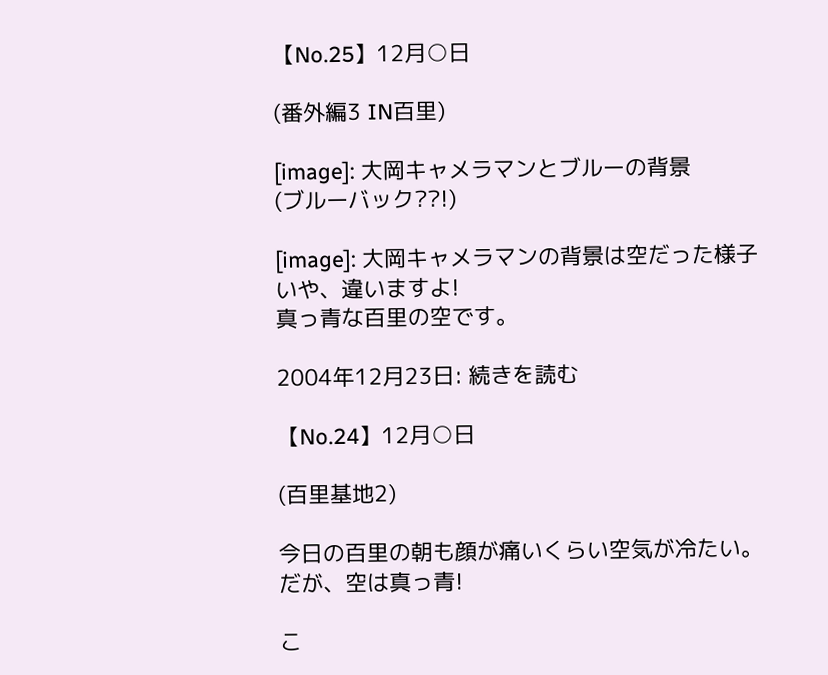【No.25】12月○日

(番外編3 IN百里)

[image]: 大岡キャメラマンとブルーの背景
(ブルーバック??!)

[image]: 大岡キャメラマンの背景は空だった様子
いや、違いますよ!
真っ青な百里の空です。

2004年12月23日: 続きを読む

【No.24】12月○日

(百里基地2)

今日の百里の朝も顔が痛いくらい空気が冷たい。
だが、空は真っ青!

こ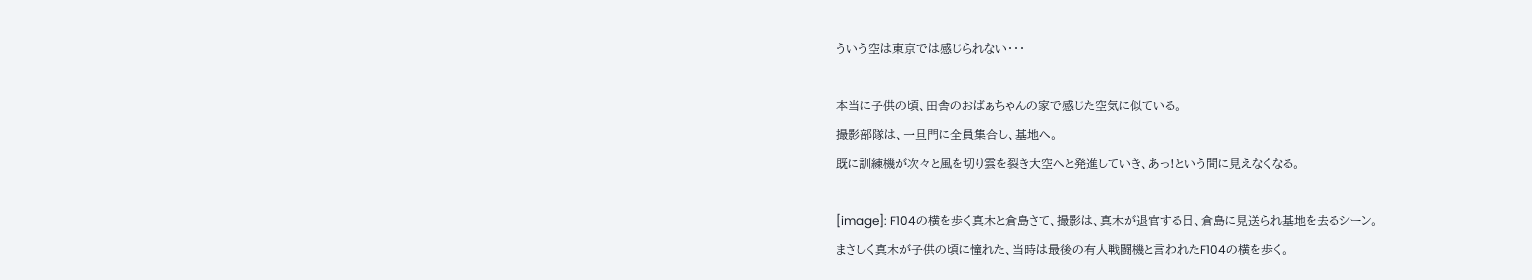ういう空は東京では感じられない・・・

本当に子供の頃、田舎のおばぁちゃんの家で感じた空気に似ている。
撮影部隊は、一旦門に全員集合し、基地へ。
既に訓練機が次々と風を切り雲を裂き大空へと発進していき、あっ!という間に見えなくなる。

[image]: F104の横を歩く真木と倉島さて、撮影は、真木が退官する日、倉島に見送られ基地を去るシーン。
まさしく真木が子供の頃に憧れた、当時は最後の有人戦闘機と言われたF104の横を歩く。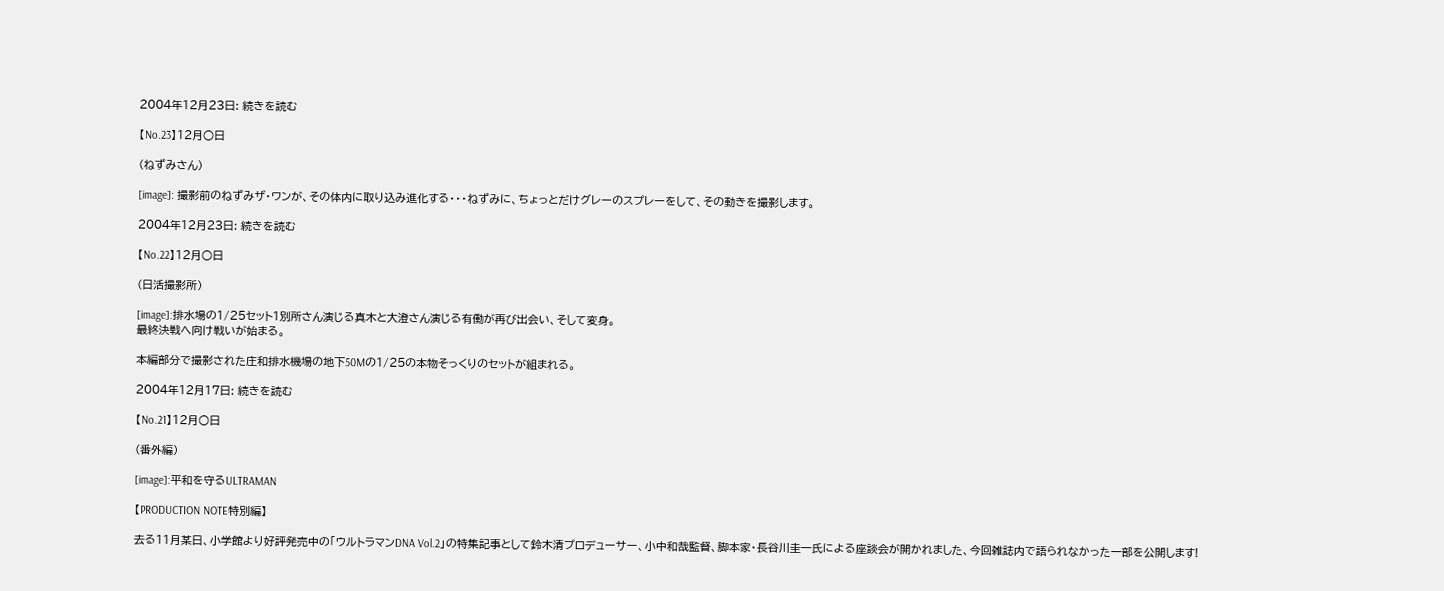2004年12月23日: 続きを読む

【No.23】12月○日

(ねずみさん)

[image]: 撮影前のねずみザ・ワンが、その体内に取り込み進化する・・・ねずみに、ちょっとだけグレーのスプレーをして、その動きを撮影します。

2004年12月23日: 続きを読む

【No.22】12月○日

(日活撮影所)

[image]:排水場の1/25セット1別所さん演じる真木と大澄さん演じる有働が再び出会い、そして変身。
最終決戦へ向け戦いが始まる。

本編部分で撮影された庄和排水機場の地下50Mの1/25の本物そっくりのセットが組まれる。

2004年12月17日: 続きを読む

【No.21】12月○日

(番外編)

[image]:平和を守るULTRAMAN

【PRODUCTION NOTE特別編】

去る11月某日、小学館より好評発売中の「ウルトラマンDNA Vol.2」の特集記事として鈴木清プロデューサー、小中和哉監督、脚本家・長谷川圭一氏による座談会が開かれました、今回雑誌内で語られなかった一部を公開します!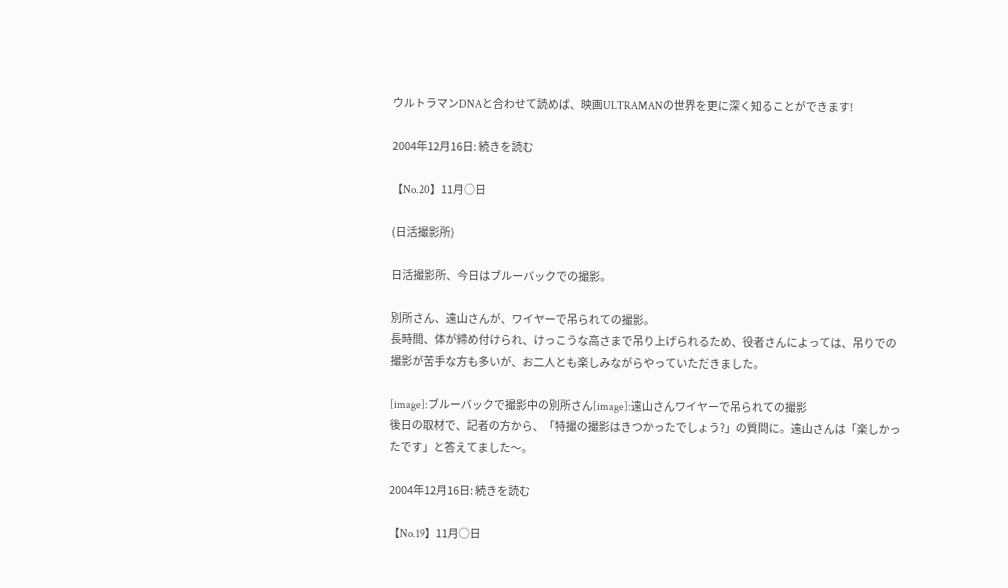ウルトラマンDNAと合わせて読めば、映画ULTRAMANの世界を更に深く知ることができます!

2004年12月16日: 続きを読む

【No.20】11月○日

(日活撮影所)

日活撮影所、今日はブルーバックでの撮影。

別所さん、遠山さんが、ワイヤーで吊られての撮影。
長時間、体が締め付けられ、けっこうな高さまで吊り上げられるため、役者さんによっては、吊りでの撮影が苦手な方も多いが、お二人とも楽しみながらやっていただきました。

[image]:ブルーバックで撮影中の別所さん[image]:遠山さんワイヤーで吊られての撮影
後日の取材で、記者の方から、「特撮の撮影はきつかったでしょう?」の質問に。遠山さんは「楽しかったです」と答えてました〜。

2004年12月16日: 続きを読む

【No.19】11月○日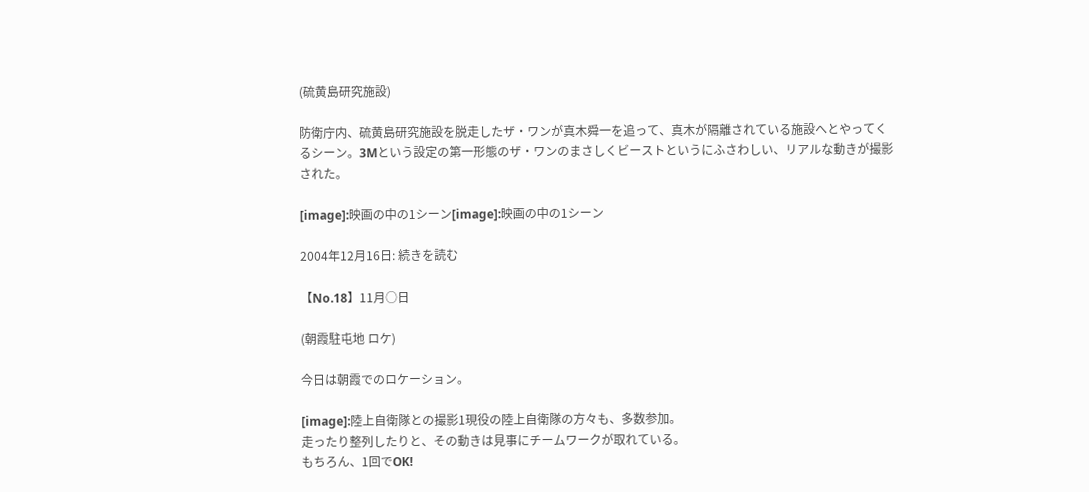(硫黄島研究施設)

防衛庁内、硫黄島研究施設を脱走したザ・ワンが真木舜一を追って、真木が隔離されている施設へとやってくるシーン。3Mという設定の第一形態のザ・ワンのまさしくビーストというにふさわしい、リアルな動きが撮影された。

[image]:映画の中の1シーン[image]:映画の中の1シーン

2004年12月16日: 続きを読む

【No.18】11月○日

(朝霞駐屯地 ロケ)

今日は朝霞でのロケーション。

[image]:陸上自衛隊との撮影1現役の陸上自衛隊の方々も、多数参加。
走ったり整列したりと、その動きは見事にチームワークが取れている。
もちろん、1回でOK!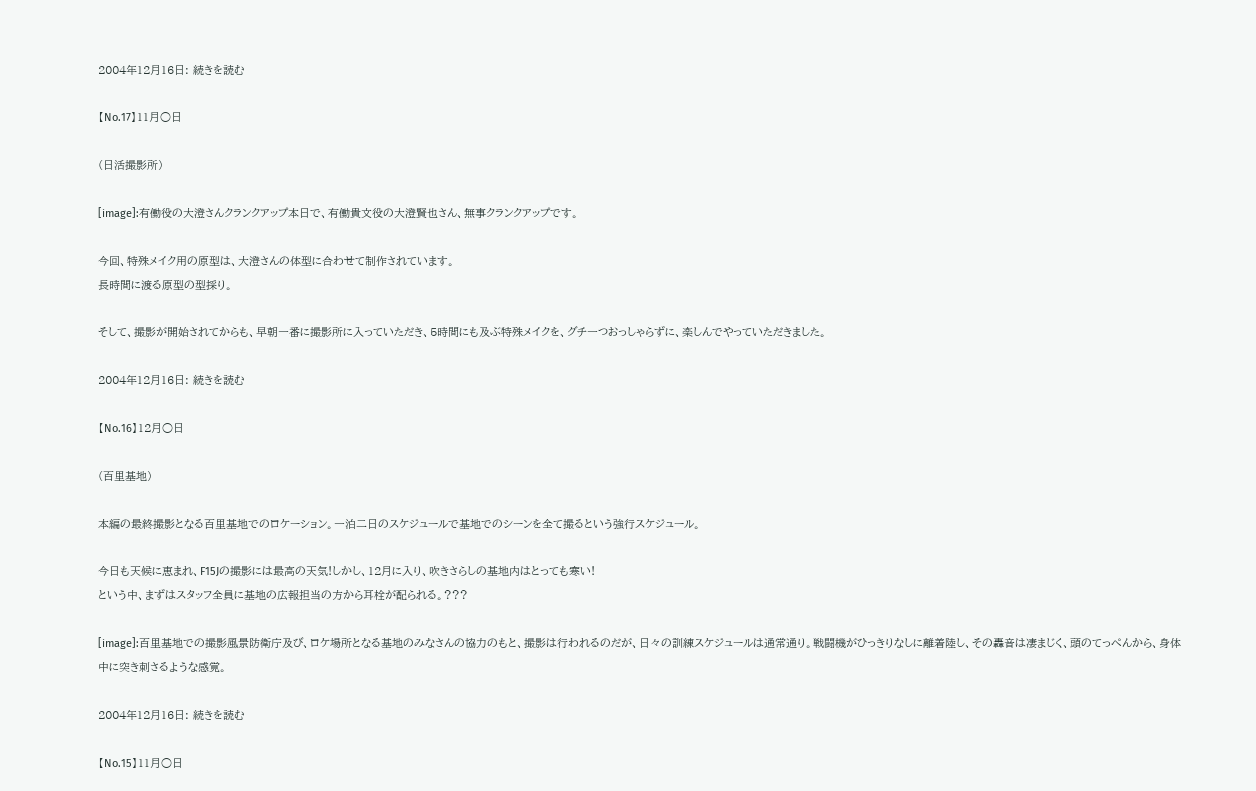2004年12月16日: 続きを読む

【No.17】11月○日

(日活撮影所)

[image]:有働役の大澄さんクランクアップ本日で、有働貴文役の大澄賢也さん、無事クランクアップです。

今回、特殊メイク用の原型は、大澄さんの体型に合わせて制作されています。
長時間に渡る原型の型採り。

そして、撮影が開始されてからも、早朝一番に撮影所に入っていただき、5時間にも及ぶ特殊メイクを、グチ一つおっしゃらずに、楽しんでやっていただきました。

2004年12月16日: 続きを読む

【No.16】12月○日

(百里基地)

本編の最終撮影となる百里基地でのロケーション。一泊二日のスケジュールで基地でのシーンを全て撮るという強行スケジュール。

今日も天候に恵まれ、F15Jの撮影には最高の天気!しかし、12月に入り、吹きさらしの基地内はとっても寒い!
という中、まずはスタッフ全員に基地の広報担当の方から耳栓が配られる。???

[image]:百里基地での撮影風景防衛庁及び、ロケ場所となる基地のみなさんの協力のもと、撮影は行われるのだが、日々の訓練スケジュールは通常通り。戦闘機がひっきりなしに離着陸し、その轟音は凄まじく、頭のてっぺんから、身体中に突き刺さるような感覚。

2004年12月16日: 続きを読む

【No.15】11月○日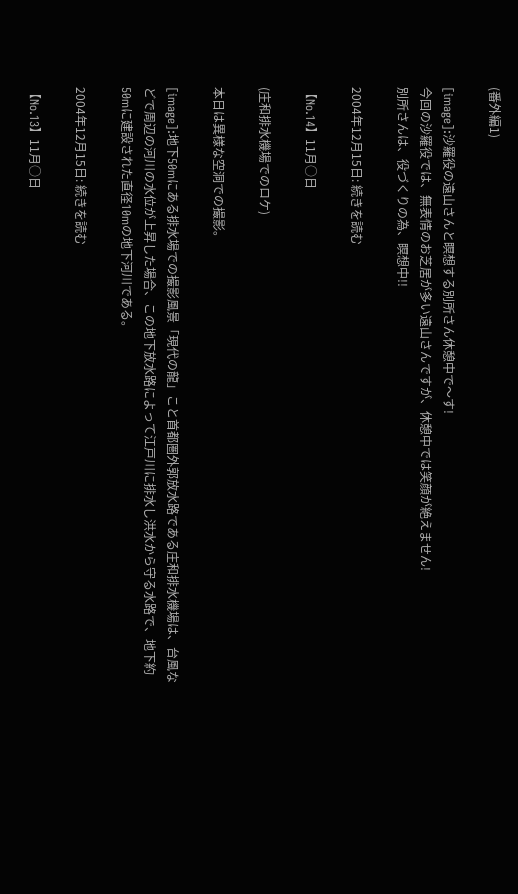(番外編1)

[image]:沙羅役の遠山さんと瞑想する別所さん休憩中で〜す!
今回の沙羅役では、無表情のお芝居が多い遠山さんですが、休憩中では笑顔が絶えません!
別所さんは、役づくりの為、瞑想中!!

2004年12月15日: 続きを読む

【No.14】11月○日

(庄和排水機場でのロケ)

本日は異様な空洞での撮影。

[image]:地下50mにある排水場での撮影風景「現代の龍」こと首都圏外郭放水路である庄和排水機場は、台風などで周辺の河川の水位が上昇した場合、この地下放水路によって江戸川に排水し洪水から守る水路で、地下約50mに建設された直径10mの地下河川である。

2004年12月15日: 続きを読む

【No.13】11月○日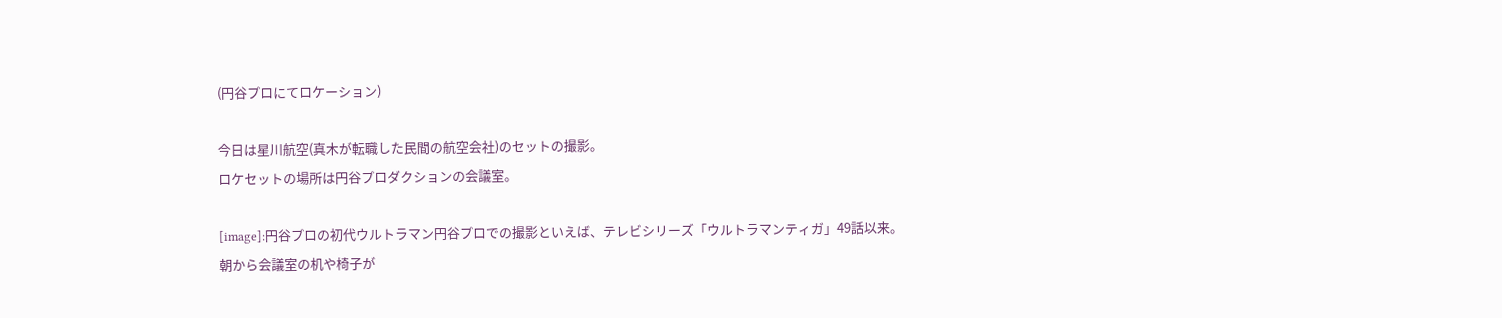(円谷プロにてロケーション)

今日は星川航空(真木が転職した民間の航空会社)のセットの撮影。
ロケセットの場所は円谷プロダクションの会議室。

[image]:円谷プロの初代ウルトラマン円谷プロでの撮影といえば、テレビシリーズ「ウルトラマンティガ」49話以来。
朝から会議室の机や椅子が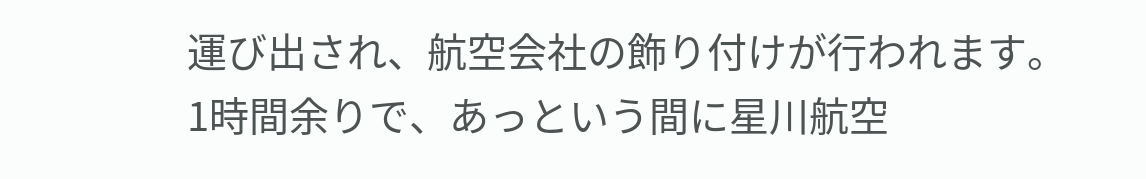運び出され、航空会社の飾り付けが行われます。
1時間余りで、あっという間に星川航空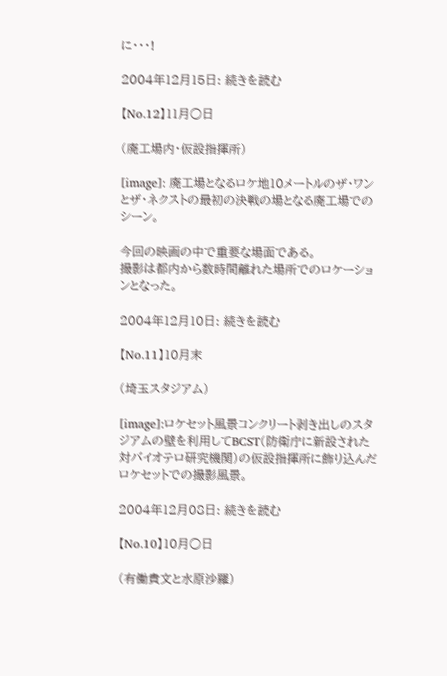に・・・!

2004年12月15日: 続きを読む

【No.12】11月○日

(廃工場内・仮設指揮所)

[image]: 廃工場となるロケ地10メートルのザ・ワンとザ・ネクストの最初の決戦の場となる廃工場でのシーン。

今回の映画の中で重要な場面である。
撮影は都内から数時間離れた場所でのロケーションとなった。

2004年12月10日: 続きを読む

【No.11】10月末

(埼玉スタジアム)

[image]:ロケセット風景コンクリート剥き出しのスタジアムの壁を利用してBCST(防衛庁に新設された対バイオテロ研究機関)の仮設指揮所に飾り込んだロケセットでの撮影風景。

2004年12月08日: 続きを読む

【No.10】10月○日

(有働貴文と水原沙羅)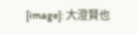[image]: 大澄賢也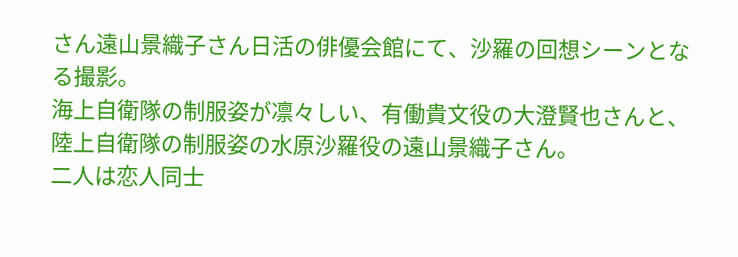さん遠山景織子さん日活の俳優会館にて、沙羅の回想シーンとなる撮影。
海上自衛隊の制服姿が凛々しい、有働貴文役の大澄賢也さんと、陸上自衛隊の制服姿の水原沙羅役の遠山景織子さん。
二人は恋人同士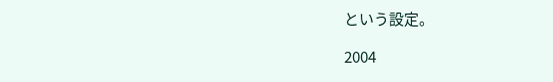という設定。

2004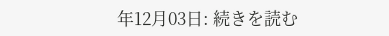年12月03日: 続きを読む